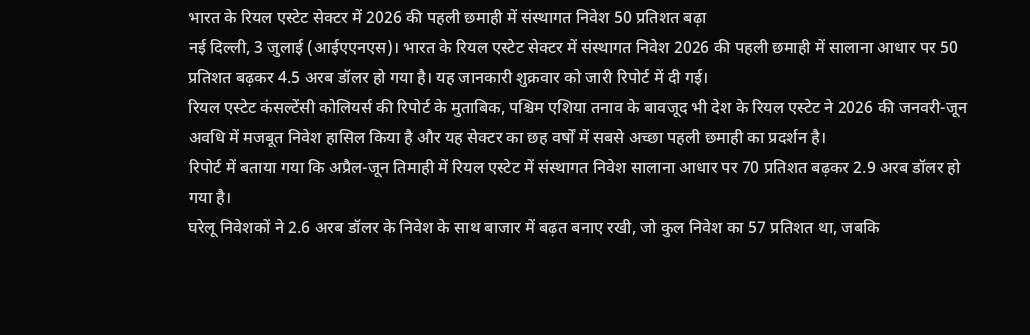भारत के रियल एस्टेट सेक्टर में 2026 की पहली छमाही में संस्थागत निवेश 50 प्रतिशत बढ़ा
नई दिल्ली, 3 जुलाई (आईएएनएस)। भारत के रियल एस्टेट सेक्टर में संस्थागत निवेश 2026 की पहली छमाही में सालाना आधार पर 50 प्रतिशत बढ़कर 4.5 अरब डॉलर हो गया है। यह जानकारी शुक्रवार को जारी रिपोर्ट में दी गई।
रियल एस्टेट कंसल्टेंसी कोलियर्स की रिपोर्ट के मुताबिक, पश्चिम एशिया तनाव के बावजूद भी देश के रियल एस्टेट ने 2026 की जनवरी-जून अवधि में मजबूत निवेश हासिल किया है और यह सेक्टर का छह वर्षों में सबसे अच्छा पहली छमाही का प्रदर्शन है।
रिपोर्ट में बताया गया कि अप्रैल-जून तिमाही में रियल एस्टेट में संस्थागत निवेश सालाना आधार पर 70 प्रतिशत बढ़कर 2.9 अरब डॉलर हो गया है।
घरेलू निवेशकों ने 2.6 अरब डॉलर के निवेश के साथ बाजार में बढ़त बनाए रखी, जो कुल निवेश का 57 प्रतिशत था, जबकि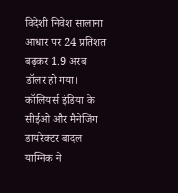विदेशी निवेश सालाना आधार पर 24 प्रतिशत बढ़कर 1.9 अरब डॉलर हो गया।
कॉलियर्स इंडिया के सीईओ और मैनेजिंग डायरेक्टर बादल याग्निक ने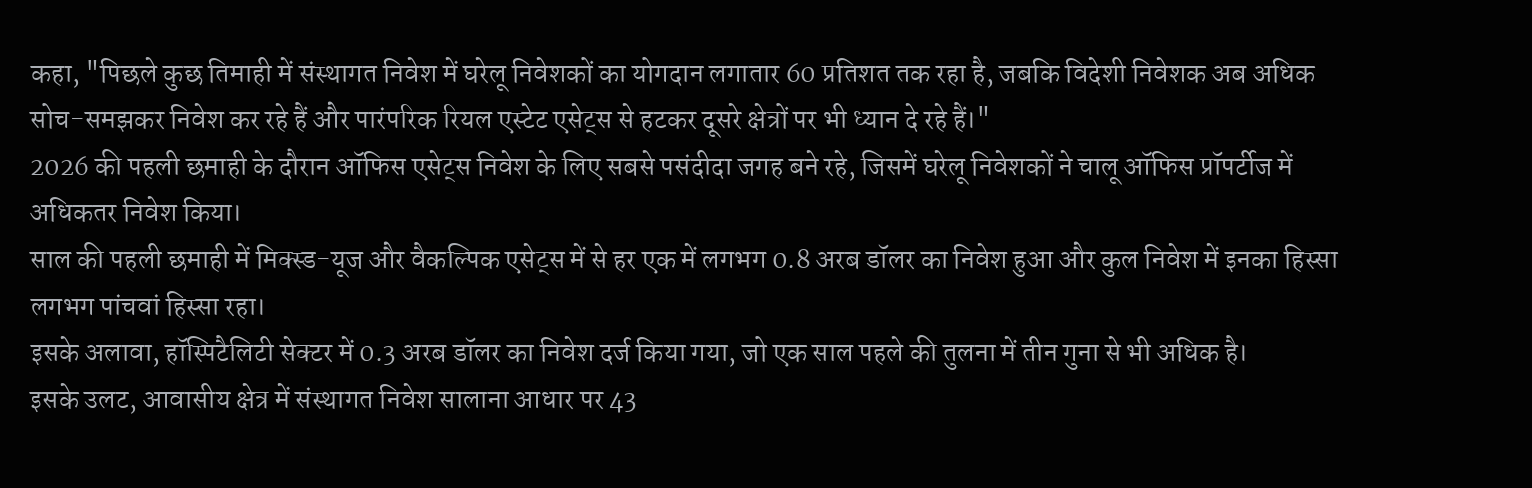कहा, "पिछले कुछ तिमाही में संस्थागत निवेश में घरेलू निवेशकों का योगदान लगातार 60 प्रतिशत तक रहा है, जबकि विदेशी निवेशक अब अधिक सोच-समझकर निवेश कर रहे हैं और पारंपरिक रियल एस्टेट एसेट्स से हटकर दूसरे क्षेत्रों पर भी ध्यान दे रहे हैं।"
2026 की पहली छमाही के दौरान ऑफिस एसेट्स निवेश के लिए सबसे पसंदीदा जगह बने रहे, जिसमें घरेलू निवेशकों ने चालू ऑफिस प्रॉपर्टीज में अधिकतर निवेश किया।
साल की पहली छमाही में मिक्स्ड-यूज और वैकल्पिक एसेट्स में से हर एक में लगभग 0.8 अरब डॉलर का निवेश हुआ और कुल निवेश में इनका हिस्सा लगभग पांचवां हिस्सा रहा।
इसके अलावा, हॉस्पिटैलिटी सेक्टर में 0.3 अरब डॉलर का निवेश दर्ज किया गया, जो एक साल पहले की तुलना में तीन गुना से भी अधिक है।
इसके उलट, आवासीय क्षेत्र में संस्थागत निवेश सालाना आधार पर 43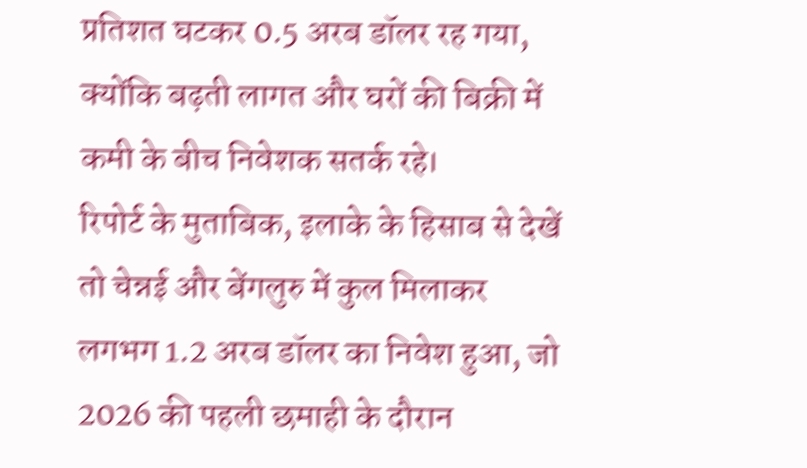प्रतिशत घटकर 0.5 अरब डॉलर रह गया, क्योंकि बढ़ती लागत और घरों की बिक्री में कमी के बीच निवेशक सतर्क रहे।
रिपोर्ट के मुताबिक, इलाके के हिसाब से देखें तो चेन्नई और बेंगलुरु में कुल मिलाकर लगभग 1.2 अरब डॉलर का निवेश हुआ, जो 2026 की पहली छमाही के दौरान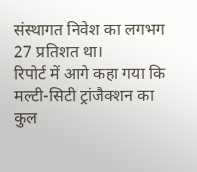संस्थागत निवेश का लगभग 27 प्रतिशत था।
रिपोर्ट में आगे कहा गया कि मल्टी-सिटी ट्रांजैक्शन का कुल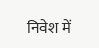निवेश में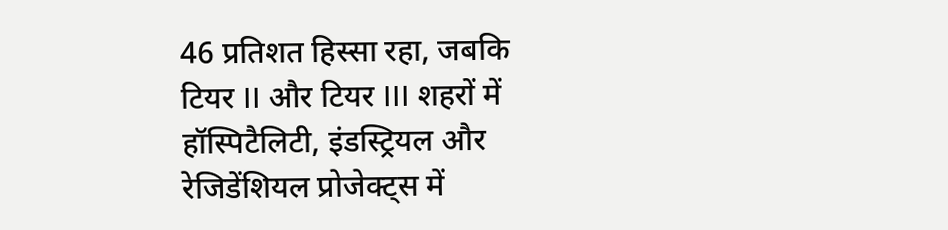46 प्रतिशत हिस्सा रहा, जबकि टियर II और टियर III शहरों में हॉस्पिटैलिटी, इंडस्ट्रियल और रेजिडेंशियल प्रोजेक्ट्स में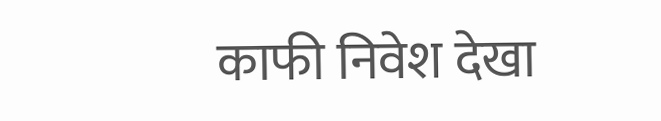काफी निवेश देखा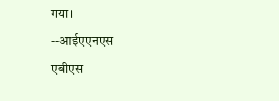गया।
--आईएएनएस
एबीएस